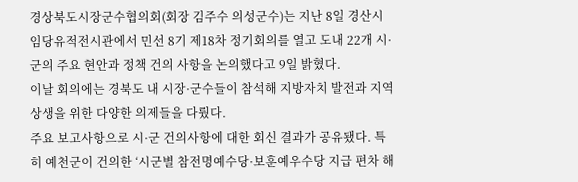경상북도시장군수협의회(회장 김주수 의성군수)는 지난 8일 경산시 임당유적전시관에서 민선 8기 제18차 정기회의를 열고 도내 22개 시·군의 주요 현안과 정책 건의 사항을 논의했다고 9일 밝혔다.
이날 회의에는 경북도 내 시장·군수들이 참석해 지방자치 발전과 지역 상생을 위한 다양한 의제들을 다뤘다.
주요 보고사항으로 시·군 건의사항에 대한 회신 결과가 공유됐다. 특히 예천군이 건의한 ‘시군별 참전명예수당·보훈예우수당 지급 편차 해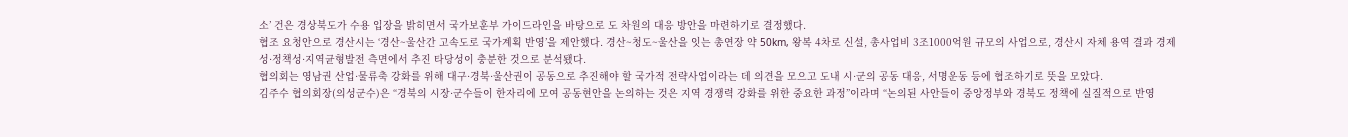소’ 건은 경상북도가 수용 입장을 밝히면서 국가보훈부 가이드라인을 바탕으로 도 차원의 대응 방안을 마련하기로 결정했다.
협조 요청안으로 경산시는 ‘경산~울산간 고속도로 국가계획 반영’을 제안했다. 경산~청도~울산을 잇는 총연장 약 50km, 왕복 4차로 신설, 총사업비 3조1000억원 규모의 사업으로, 경산시 자체 용역 결과 경제성·정책성·지역균형발전 측면에서 추진 타당성이 충분한 것으로 분석됐다.
협의회는 영남권 산업·물류축 강화를 위해 대구·경북·울산권이 공동으로 추진해야 할 국가적 전략사업이라는 데 의견을 모으고 도내 시·군의 공동 대응, 서명운동 등에 협조하기로 뜻을 모았다.
김주수 협의회장(의성군수)은 “경북의 시장·군수들이 한자리에 모여 공동현안을 논의하는 것은 지역 경쟁력 강화를 위한 중요한 과정”이라며 “논의된 사안들이 중앙정부와 경북도 정책에 실질적으로 반영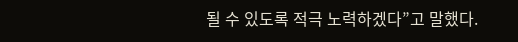될 수 있도록 적극 노력하겠다”고 말했다.